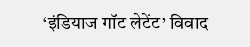‘इंडियाज गॉट लेटेंट’ विवाद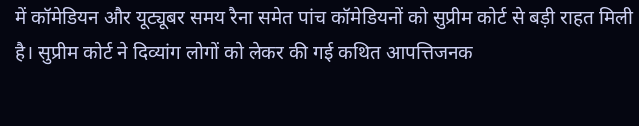में कॉमेडियन और यूट्यूबर समय रैना समेत पांच कॉमेडियनों को सुप्रीम कोर्ट से बड़ी राहत मिली है। सुप्रीम कोर्ट ने दिव्यांग लोगों को लेकर की गई कथित आपत्तिजनक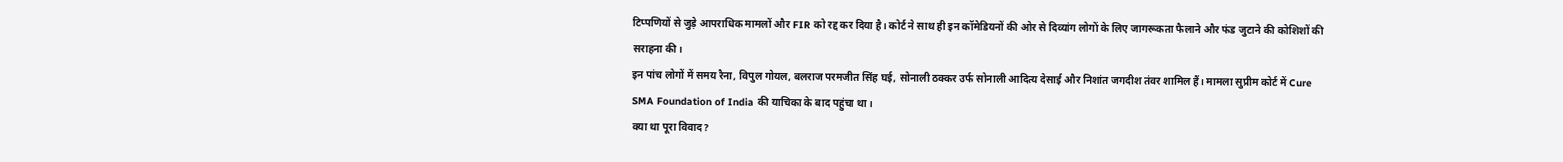टिप्पणियों से जुड़े आपराधिक मामलों और FIR को रद्द कर दिया है। कोर्ट ने साथ ही इन कॉमेडियनों की ओर से दिव्यांग लोगों के लिए जागरूकता फैलाने और फंड जुटाने की कोशिशों की सराहना की।
इन पांच लोगों में समय रैना, विपुल गोयल, बलराज परमजीत सिंह घई, सोनाली ठक्कर उर्फ सोनाली आदित्य देसाई और निशांत जगदीश तंवर शामिल हैं। मामला सुप्रीम कोर्ट में Cure SMA Foundation of India की याचिका के बाद पहुंचा था।
क्या था पूरा विवाद?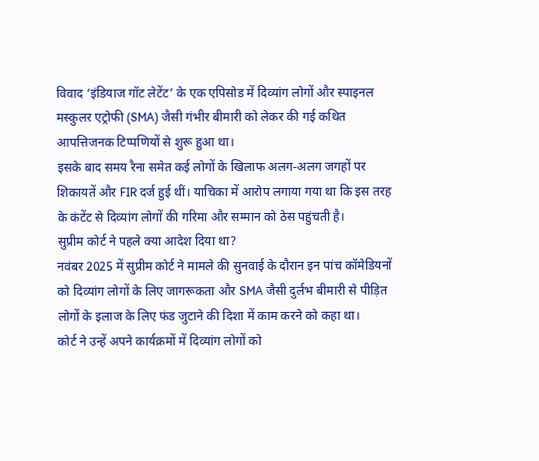विवाद ‘इंडियाज गॉट लेटेंट’ के एक एपिसोड में दिव्यांग लोगों और स्पाइनल मस्कुलर एट्रोफी (SMA) जैसी गंभीर बीमारी को लेकर की गई कथित आपत्तिजनक टिप्पणियों से शुरू हुआ था।
इसके बाद समय रैना समेत कई लोगों के खिलाफ अलग-अलग जगहों पर शिकायतें और FIR दर्ज हुई थीं। याचिका में आरोप लगाया गया था कि इस तरह के कंटेंट से दिव्यांग लोगों की गरिमा और सम्मान को ठेस पहुंचती है।
सुप्रीम कोर्ट ने पहले क्या आदेश दिया था?
नवंबर 2025 में सुप्रीम कोर्ट ने मामले की सुनवाई के दौरान इन पांच कॉमेडियनों को दिव्यांग लोगों के लिए जागरूकता और SMA जैसी दुर्लभ बीमारी से पीड़ित लोगों के इलाज के लिए फंड जुटाने की दिशा में काम करने को कहा था।
कोर्ट ने उन्हें अपने कार्यक्रमों में दिव्यांग लोगों को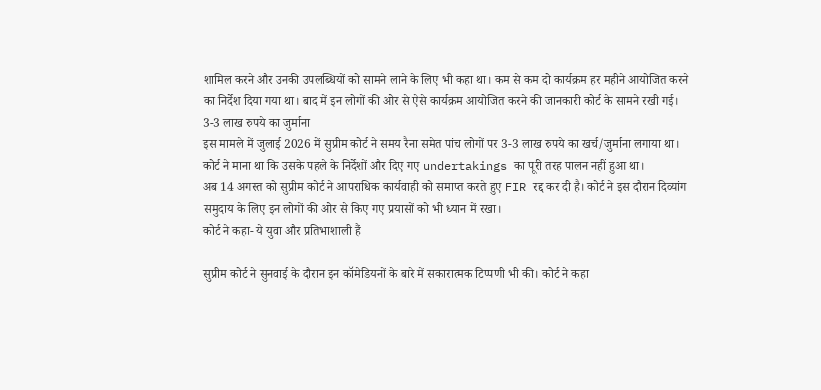शामिल करने और उनकी उपलब्धियों को सामने लाने के लिए भी कहा था। कम से कम दो कार्यक्रम हर महीने आयोजित करने का निर्देश दिया गया था। बाद में इन लोगों की ओर से ऐसे कार्यक्रम आयोजित करने की जानकारी कोर्ट के सामने रखी गई।
3-3 लाख रुपये का जुर्माना
इस मामले में जुलाई 2026 में सुप्रीम कोर्ट ने समय रैना समेत पांच लोगों पर 3-3 लाख रुपये का खर्च/जुर्माना लगाया था। कोर्ट ने माना था कि उसके पहले के निर्देशों और दिए गए undertakings का पूरी तरह पालन नहीं हुआ था।
अब 14 अगस्त को सुप्रीम कोर्ट ने आपराधिक कार्यवाही को समाप्त करते हुए FIR रद्द कर दी है। कोर्ट ने इस दौरान दिव्यांग समुदाय के लिए इन लोगों की ओर से किए गए प्रयासों को भी ध्यान में रखा।
कोर्ट ने कहा- ये युवा और प्रतिभाशाली हैं

सुप्रीम कोर्ट ने सुनवाई के दौरान इन कॉमेडियनों के बारे में सकारात्मक टिप्पणी भी की। कोर्ट ने कहा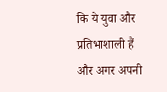कि ये युवा और प्रतिभाशाली हैं और अगर अपनी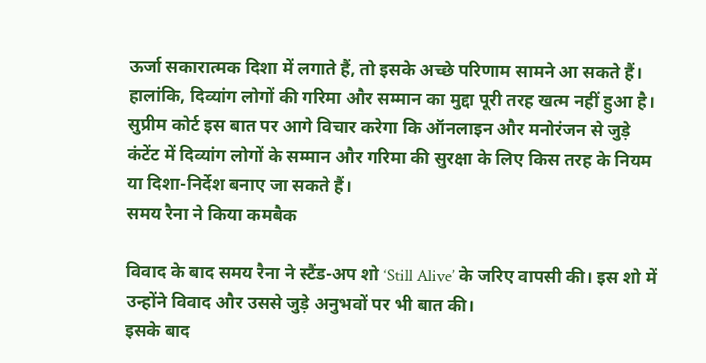ऊर्जा सकारात्मक दिशा में लगाते हैं, तो इसके अच्छे परिणाम सामने आ सकते हैं।
हालांकि, दिव्यांग लोगों की गरिमा और सम्मान का मुद्दा पूरी तरह खत्म नहीं हुआ है। सुप्रीम कोर्ट इस बात पर आगे विचार करेगा कि ऑनलाइन और मनोरंजन से जुड़े कंटेंट में दिव्यांग लोगों के सम्मान और गरिमा की सुरक्षा के लिए किस तरह के नियम या दिशा-निर्देश बनाए जा सकते हैं।
समय रैना ने किया कमबैक

विवाद के बाद समय रैना ने स्टैंड-अप शो ‘Still Alive’ के जरिए वापसी की। इस शो में उन्होंने विवाद और उससे जुड़े अनुभवों पर भी बात की।
इसके बाद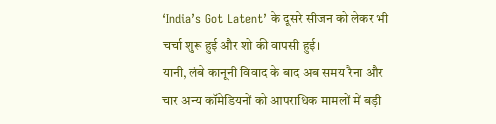‘India’s Got Latent’ के दूसरे सीजन को लेकर भी चर्चा शुरू हुई और शो की वापसी हुई।
यानी, लंबे कानूनी विवाद के बाद अब समय रैना और चार अन्य कॉमेडियनों को आपराधिक मामलों में बड़ी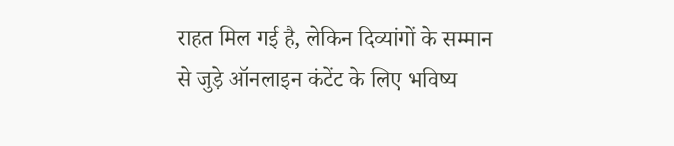राहत मिल गई है, लेकिन दिव्यांगों के सम्मान से जुड़े ऑनलाइन कंटेंट के लिए भविष्य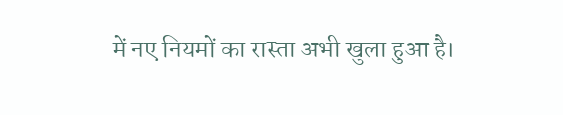में नए नियमों का रास्ता अभी खुला हुआ है।